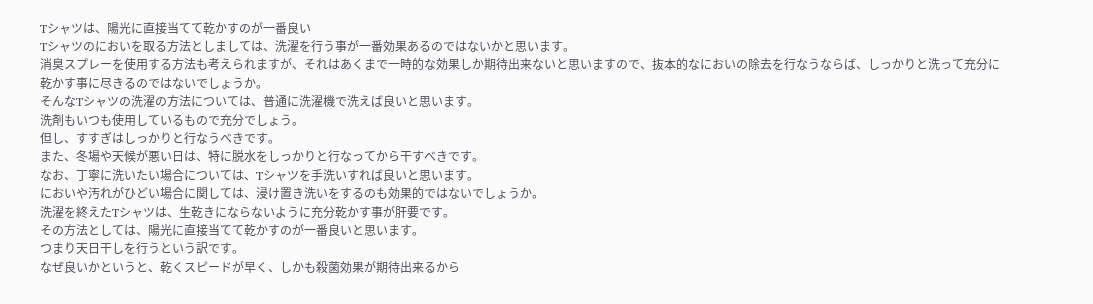Tシャツは、陽光に直接当てて乾かすのが一番良い
Tシャツのにおいを取る方法としましては、洗濯を行う事が一番効果あるのではないかと思います。
消臭スプレーを使用する方法も考えられますが、それはあくまで一時的な効果しか期待出来ないと思いますので、抜本的なにおいの除去を行なうならば、しっかりと洗って充分に乾かす事に尽きるのではないでしょうか。
そんなTシャツの洗濯の方法については、普通に洗濯機で洗えば良いと思います。
洗剤もいつも使用しているもので充分でしょう。
但し、すすぎはしっかりと行なうべきです。
また、冬場や天候が悪い日は、特に脱水をしっかりと行なってから干すべきです。
なお、丁寧に洗いたい場合については、Tシャツを手洗いすれば良いと思います。
においや汚れがひどい場合に関しては、浸け置き洗いをするのも効果的ではないでしょうか。
洗濯を終えたTシャツは、生乾きにならないように充分乾かす事が肝要です。
その方法としては、陽光に直接当てて乾かすのが一番良いと思います。
つまり天日干しを行うという訳です。
なぜ良いかというと、乾くスピードが早く、しかも殺菌効果が期待出来るから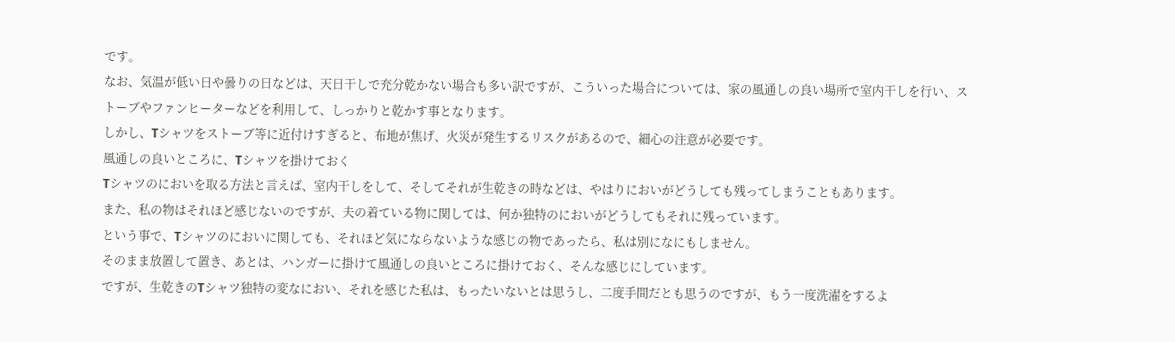です。
なお、気温が低い日や曇りの日などは、天日干しで充分乾かない場合も多い訳ですが、こういった場合については、家の風通しの良い場所で室内干しを行い、ストーブやファンヒーターなどを利用して、しっかりと乾かす事となります。
しかし、Tシャツをストーブ等に近付けすぎると、布地が焦げ、火災が発生するリスクがあるので、細心の注意が必要です。
風通しの良いところに、Tシャツを掛けておく
Tシャツのにおいを取る方法と言えば、室内干しをして、そしてそれが生乾きの時などは、やはりにおいがどうしても残ってしまうこともあります。
また、私の物はそれほど感じないのですが、夫の着ている物に関しては、何か独特のにおいがどうしてもそれに残っています。
という事で、Tシャツのにおいに関しても、それほど気にならないような感じの物であったら、私は別になにもしません。
そのまま放置して置き、あとは、ハンガーに掛けて風通しの良いところに掛けておく、そんな感じにしています。
ですが、生乾きのTシャツ独特の変なにおい、それを感じた私は、もったいないとは思うし、二度手間だとも思うのですが、もう一度洗濯をするよ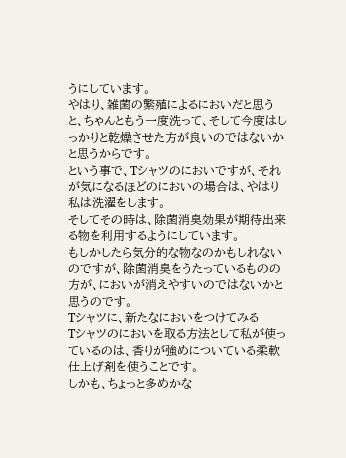うにしています。
やはり、雑菌の繁殖によるにおいだと思うと、ちゃんともう一度洗って、そして今度はしっかりと乾燥させた方が良いのではないかと思うからです。
という事で、Tシャツのにおいですが、それが気になるほどのにおいの場合は、やはり私は洗濯をします。
そしてその時は、除菌消臭効果が期待出来る物を利用するようにしています。
もしかしたら気分的な物なのかもしれないのですが、除菌消臭をうたっているものの方が、においが消えやすいのではないかと思うのです。
Tシャツに、新たなにおいをつけてみる
Tシャツのにおいを取る方法として私が使っているのは、香りが強めについている柔軟仕上げ剤を使うことです。
しかも、ちょっと多めかな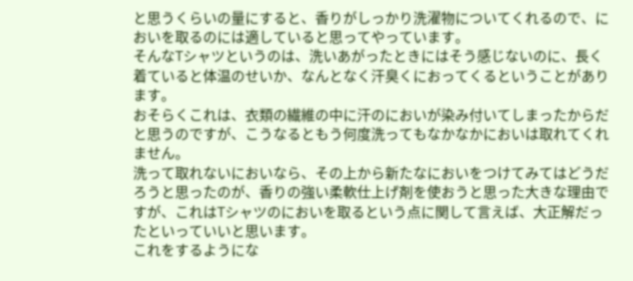と思うくらいの量にすると、香りがしっかり洗濯物についてくれるので、においを取るのには適していると思ってやっています。
そんなTシャツというのは、洗いあがったときにはそう感じないのに、長く着ていると体温のせいか、なんとなく汗臭くにおってくるということがあります。
おそらくこれは、衣類の繊維の中に汗のにおいが染み付いてしまったからだと思うのですが、こうなるともう何度洗ってもなかなかにおいは取れてくれません。
洗って取れないにおいなら、その上から新たなにおいをつけてみてはどうだろうと思ったのが、香りの強い柔軟仕上げ剤を使おうと思った大きな理由ですが、これはTシャツのにおいを取るという点に関して言えば、大正解だったといっていいと思います。
これをするようにな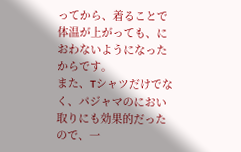ってから、着ることで体温が上がっても、におわないようになったからです。
また、Tシャツだけでなく、パジャマのにおい取りにも効果的だったので、一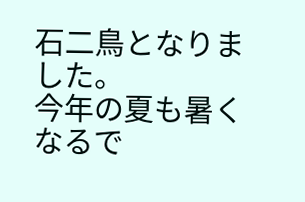石二鳥となりました。
今年の夏も暑くなるで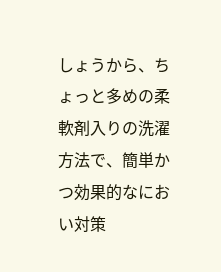しょうから、ちょっと多めの柔軟剤入りの洗濯方法で、簡単かつ効果的なにおい対策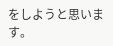をしようと思います。